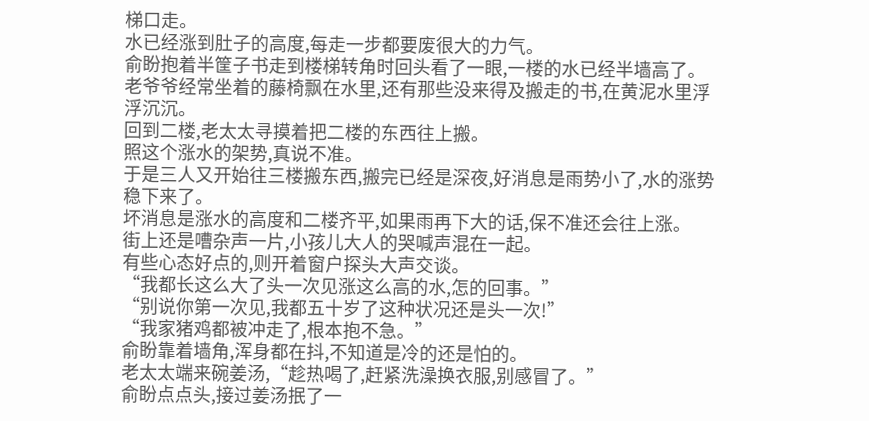梯口走。
水已经涨到肚子的高度,每走一步都要废很大的力气。
俞盼抱着半筐子书走到楼梯转角时回头看了一眼,一楼的水已经半墙高了。
老爷爷经常坐着的藤椅飘在水里,还有那些没来得及搬走的书,在黄泥水里浮浮沉沉。
回到二楼,老太太寻摸着把二楼的东西往上搬。
照这个涨水的架势,真说不准。
于是三人又开始往三楼搬东西,搬完已经是深夜,好消息是雨势小了,水的涨势稳下来了。
坏消息是涨水的高度和二楼齐平,如果雨再下大的话,保不准还会往上涨。
街上还是嘈杂声一片,小孩儿大人的哭喊声混在一起。
有些心态好点的,则开着窗户探头大声交谈。
“我都长这么大了头一次见涨这么高的水,怎的回事。”
“别说你第一次见,我都五十岁了这种状况还是头一次!”
“我家猪鸡都被冲走了,根本抱不急。”
俞盼靠着墙角,浑身都在抖,不知道是冷的还是怕的。
老太太端来碗姜汤,“趁热喝了,赶紧洗澡换衣服,别感冒了。”
俞盼点点头,接过姜汤抿了一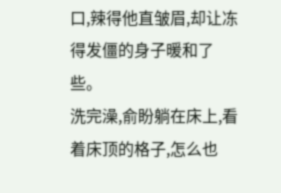口,辣得他直皱眉,却让冻得发僵的身子暖和了些。
洗完澡,俞盼躺在床上,看着床顶的格子,怎么也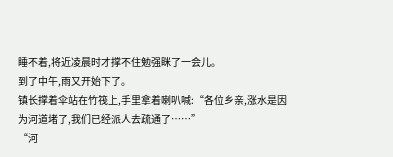睡不着,将近凌晨时才撑不住勉强眯了一会儿。
到了中午,雨又开始下了。
镇长撑着伞站在竹筏上,手里拿着喇叭喊:“各位乡亲,涨水是因为河道堵了,我们已经派人去疏通了……”
“河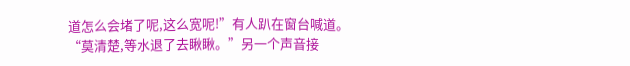道怎么会堵了呢,这么宽呢!”有人趴在窗台喊道。
“莫清楚,等水退了去瞅瞅。”另一个声音接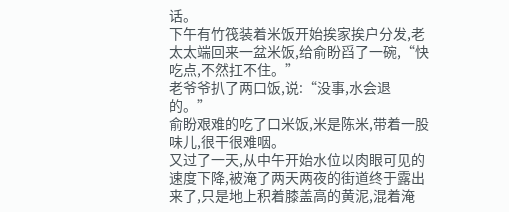话。
下午有竹筏装着米饭开始挨家挨户分发,老太太端回来一盆米饭,给俞盼舀了一碗,“快吃点,不然扛不住。”
老爷爷扒了两口饭,说:“没事,水会退的。”
俞盼艰难的吃了口米饭,米是陈米,带着一股味儿,很干很难咽。
又过了一天,从中午开始水位以肉眼可见的速度下降,被淹了两天两夜的街道终于露出来了,只是地上积着膝盖高的黄泥,混着淹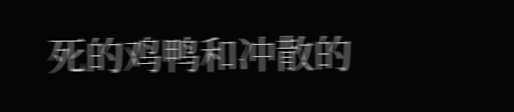死的鸡鸭和冲散的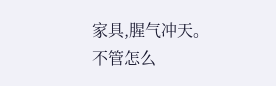家具,腥气冲天。
不管怎么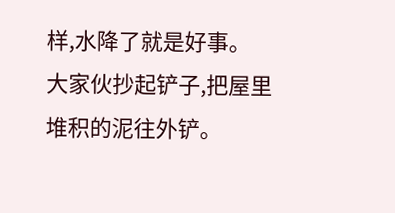样,水降了就是好事。
大家伙抄起铲子,把屋里堆积的泥往外铲。